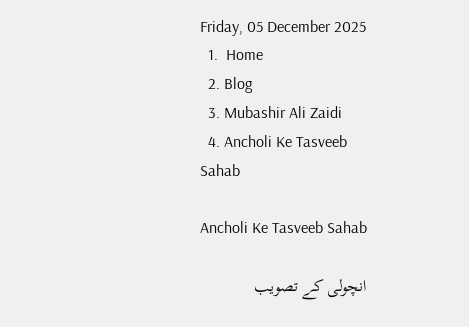Friday, 05 December 2025
  1.  Home
  2. Blog
  3. Mubashir Ali Zaidi
  4. Ancholi Ke Tasveeb Sahab

Ancholi Ke Tasveeb Sahab

انچولی کے تصویب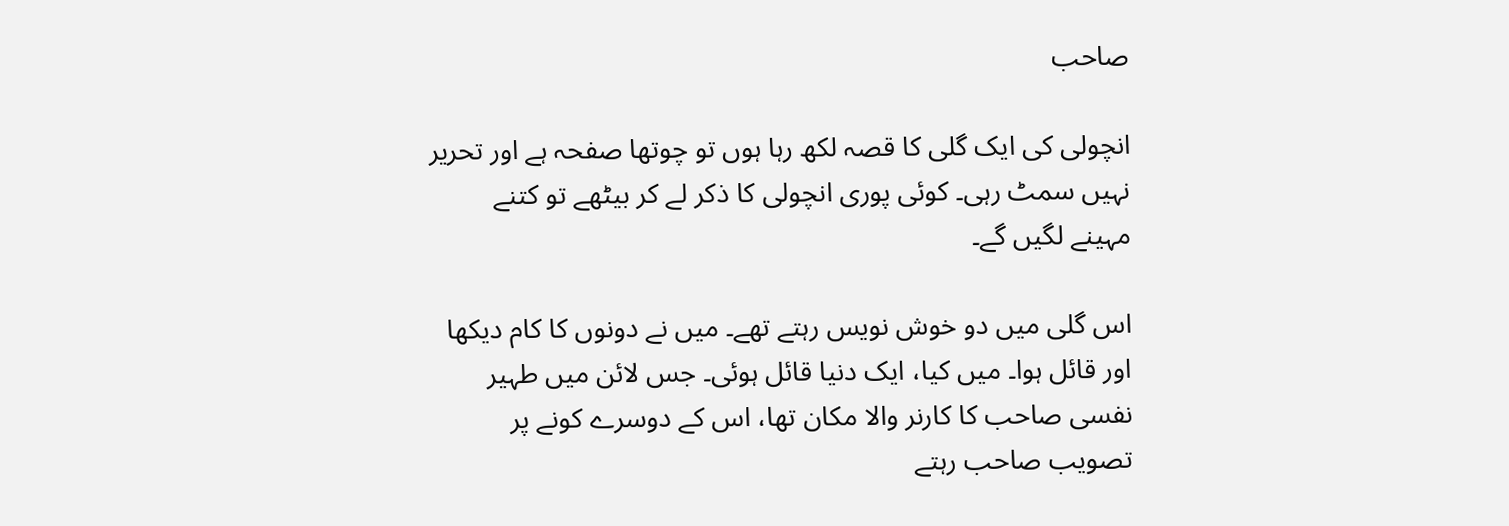صاحب

انچولی کی ایک گلی کا قصہ لکھ رہا ہوں تو چوتھا صفحہ ہے اور تحریر نہیں سمٹ رہی۔ کوئی پوری انچولی کا ذکر لے کر بیٹھے تو کتنے مہینے لگیں گے۔

اس گلی میں دو خوش نویس رہتے تھے۔ میں نے دونوں کا کام دیکھا اور قائل ہوا۔ میں کیا، ایک دنیا قائل ہوئی۔ جس لائن میں طہیر نفسی صاحب کا کارنر والا مکان تھا، اس کے دوسرے کونے پر تصویب صاحب رہتے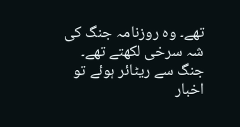تھے۔ وہ روزنامہ جنگ کی شہ سرخی لکھتے تھے۔ جنگ سے ریٹائر ہوئے تو اخبار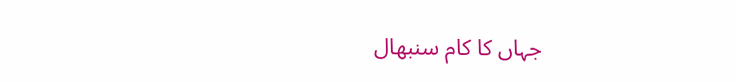جہاں کا کام سنبھال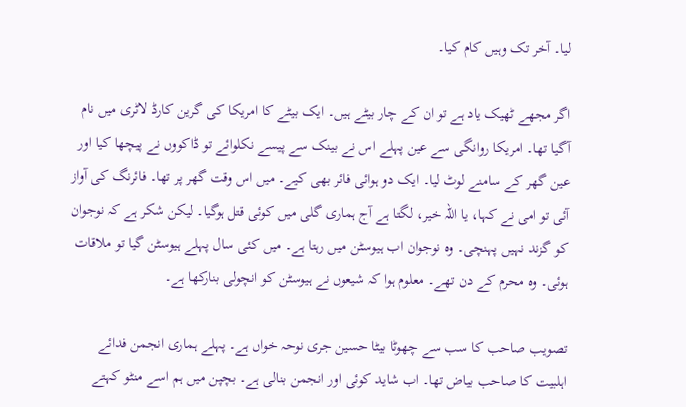لیا۔ آخر تک وہیں کام کیا۔

اگر مجھے ٹھیک یاد ہے تو ان کے چار بیٹے ہیں۔ ایک بیٹے کا امریکا کی گرین کارڈ لاٹری میں نام آگیا تھا۔ امریکا روانگی سے عین پہلے اس نے بینک سے پیسے نکلوائے تو ڈاکووں نے پیچھا کیا اور عین گھر کے سامنے لوٹ لیا۔ ایک دو ہوائی فائر بھی کیے۔ میں اس وقت گھر پر تھا۔ فائرنگ کی آواز آئی تو امی نے کہا، یا اللہ خیر، لگتا ہے آج ہماری گلی میں کوئی قتل ہوگیا۔ لیکن شکر ہے کہ نوجوان کو گزند نہیں پہنچی۔ وہ نوجوان اب ہیوسٹن میں رہتا ہے۔ میں کئی سال پہلے ہیوسٹن گیا تو ملاقات ہوئی۔ وہ محرم کے دن تھے۔ معلوم ہوا کہ شیعوں نے ہیوسٹن کو انچولی بنارکھا ہے۔

تصویب صاحب کا سب سے چھوٹا بیٹا حسین جری نوحہ خواں ہے۔ پہلے ہماری انجمن فدائے اہلبیت کا صاحب بیاض تھا۔ اب شاید کوئی اور انجمن بنالی ہے۔ بچپن میں ہم اسے منٹو کہتے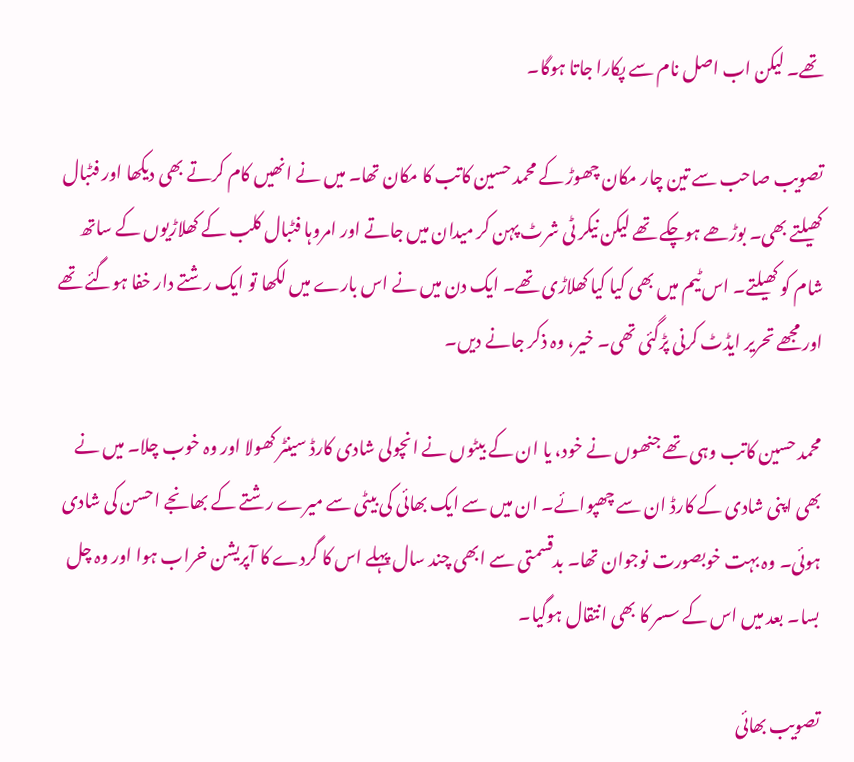تھے۔ لیکن اب اصل نام سے پکارا جاتا ہوگا۔

تصویب صاحب سے تین چار مکان چھوڑ کے محمد حسین کاتب کا مکان تھا۔ میں نے انھیں کام کرتے بھی دیکھا اور فٹبال کھیلتے بھی۔ بوڑھے ہوچکے تھے لیکن نیکر ٹی شرٹ پہن کر میدان میں جاتے اور امروہا فٹبال کلب کے کھلاڑیوں کے ساتھ شام کو کھیلتے۔ اس ٹیم میں بھی کیا کیا کھلاڑی تھے۔ ایک دن میں نے اس بارے میں لکھا تو ایک رشتے دار خفا ہوگئے تھے اور مجھے تحریر ایڈٹ کرنی پڑگئی تھی۔ خیر، وہ ذکر جانے دیں۔

محمد حسین کاتب وہی تھے جنھوں نے خود، یا ان کے بیٹوں نے انچولی شادی کارڈ سینٹر کھولا اور وہ خوب چلا۔ میں نے بھی اپنی شادی کے کارڈ ان سے چھپوائے۔ ان میں سے ایک بھائی کی بیٹی سے میرے رشتے کے بھانجے احسن کی شادی ہوئی۔ وہ بہت خوبصورت نوجوان تھا۔ بدقسمتی سے ابھی چند سال پہلے اس کا گردے کا آپریشن خراب ہوا اور وہ چل بسا۔ بعد میں اس کے سسر کا بھی انتقال ہوگیا۔

تصویب بھائی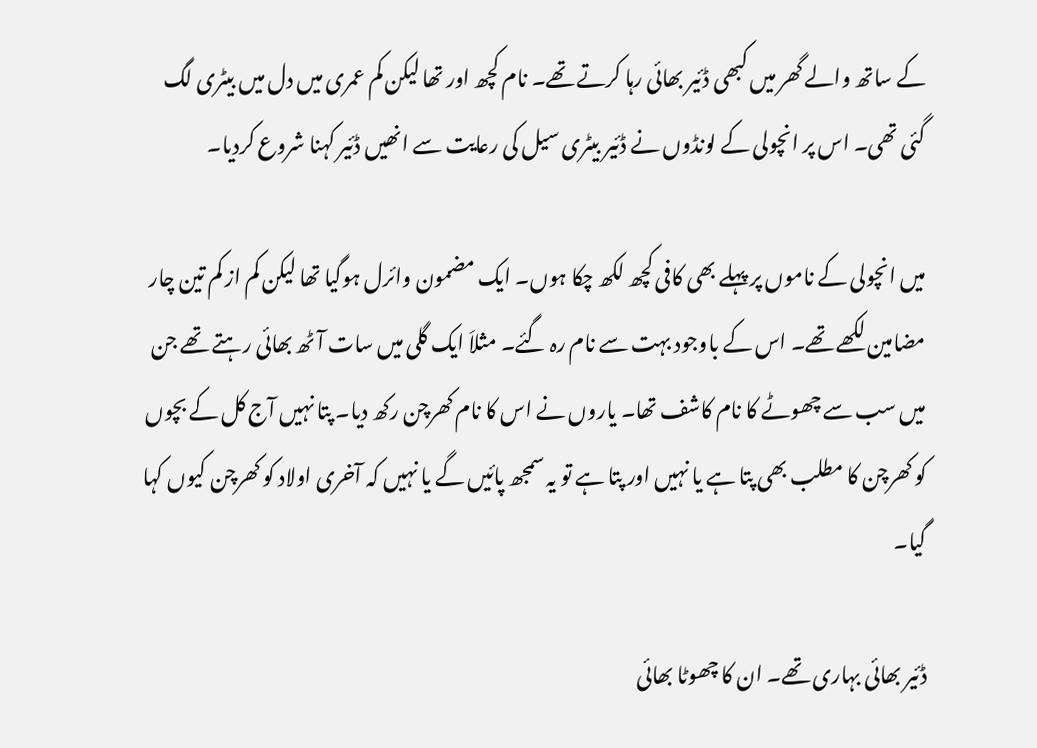کے ساتھ والے گھر میں کبھی ڈئیر بھائی رہا کرتے تھے۔ نام کچھ اور تھا لیکن کم عمری میں دل میں بیٹری لگ گئی تھی۔ اس پر انچولی کے لونڈوں نے ڈئیر بیٹری سیل کی رعایت سے انھیں ڈئیر کہنا شروع کردیا۔

میں انچولی کے ناموں پر پہلے بھی کافی کچھ لکھ چکا ہوں۔ ایک مضمون وائرل ہوگیا تھا لیکن کم از کم تین چار مضامین لکھے تھے۔ اس کے باوجود بہت سے نام رہ گئے۔ مثلاَ ایک گلی میں سات آٹھ بھائی رہتے تھے جن میں سب سے چھوٹے کا نام کاشف تھا۔ یاروں نے اس کا نام کھرچن رکھ دیا۔ پتا نہیں آج کل کے بچوں کو کھرچن کا مطلب بھی پتا ہے یا نہیں اور پتا ہے تو یہ سمجھ پائیں گے یا نہیں کہ آخری اولاد کو کھرچن کیوں کہا گیا۔

ڈئیر بھائی بہاری تھے۔ ان کا چھوٹا بھائی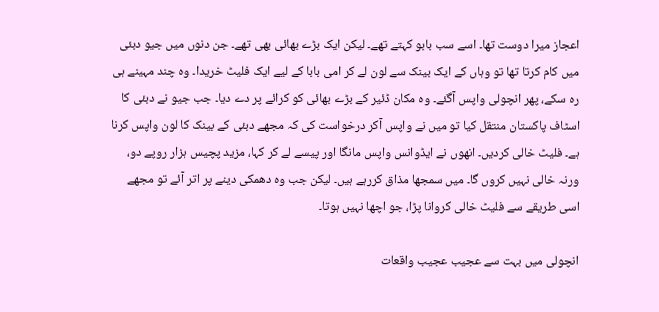اعجاز میرا دوست تھا۔ اسے سب بابو کہتے تھے۔ لیکن ایک بڑے بھائی بھی تھے۔ جن دنوں میں جیو دبئی میں کام کرتا تھا تو وہاں کے ایک بینک سے لون لے کر امی بابا کے لیے ایک فلیٹ خریدا۔ وہ چند مہینے ہی رہ سکے، پھر انچولی واپس آگئے۔ وہ مکان ڈئیر کے بڑے بھائی کو کرائے پر دے دیا۔ جب جیو نے دبئی کا اسٹاف پاکستان منتقل کیا تو میں نے واپس آکر درخواست کی کہ مجھے دبئی کے بینک کا لون واپس کرنا ہے۔ فلیٹ خالی کردیں۔ انھوں نے ایڈوانس واپس مانگا اور پیسے لے کر کہا، مزید پچیس ہزار روپے دو، ورنہ خالی نہیں کروں گا۔ میں سمجھا مذاق کررہے ہیں۔ لیکن جب وہ دھمکی دینے پر اتر آئے تو مجھے اسی طریقے سے فلیٹ خالی کروانا پڑا، جو اچھا نہیں ہوتا۔

انچولی میں بہت سے عجیب عجیب واقعات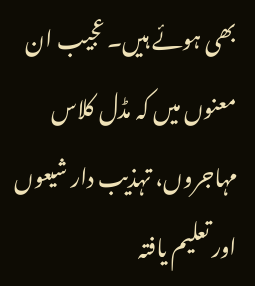بھی ہوئے ہیں۔ عجیب ان معنوں میں کہ مڈل کلاس مہاجروں، تہذیب دار شیعوں اور تعلیم یافتہ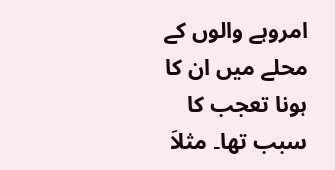امروہے والوں کے محلے میں ان کا ہونا تعجب کا سبب تھا۔ مثلاَ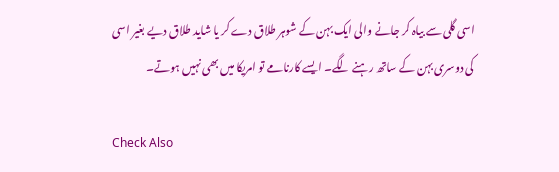اسی گلی سے بیاہ کر جانے والی ایک بہن کے شوہر طلاق دے کر یا شاید طلاق دیے بغیر اسی کی دوسری بہن کے ساتھ رہنے لگے۔ ایسے کارنامے تو امریکا میں بھی نہیں ہوتے۔

Check Also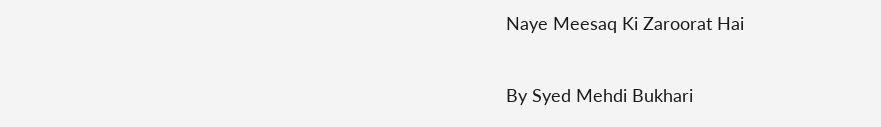Naye Meesaq Ki Zaroorat Hai

By Syed Mehdi Bukhari